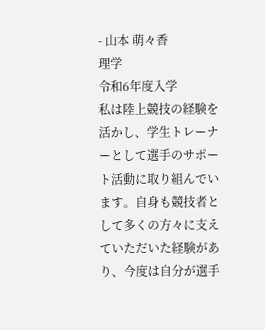- 山本 萌々香
理学
令和6年度入学
私は陸上競技の経験を活かし、学生トレーナーとして選手のサポート活動に取り組んでいます。自身も競技者として多くの方々に支えていただいた経験があり、今度は自分が選手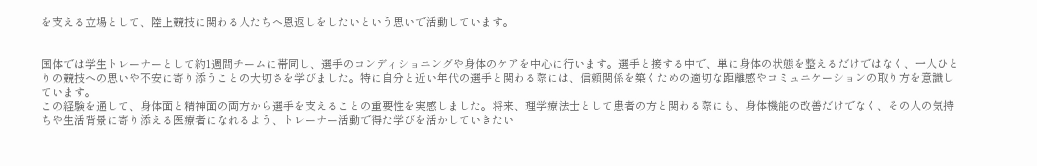を支える立場として、陸上競技に関わる人たちへ恩返しをしたいという思いで活動しています。


国体では学生トレーナーとして約1週間チームに帯同し、選手のコンディショニングや身体のケアを中心に行います。選手と接する中で、単に身体の状態を整えるだけではなく、一人ひとりの競技への思いや不安に寄り添うことの大切さを学びました。特に自分と近い年代の選手と関わる際には、信頼関係を築くための適切な距離感やコミュニケーションの取り方を意識しています。
この経験を通して、身体面と精神面の両方から選手を支えることの重要性を実感しました。将来、理学療法士として患者の方と関わる際にも、身体機能の改善だけでなく、その人の気持ちや生活背景に寄り添える医療者になれるよう、トレーナー活動で得た学びを活かしていきたい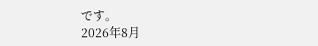です。
2026年8月